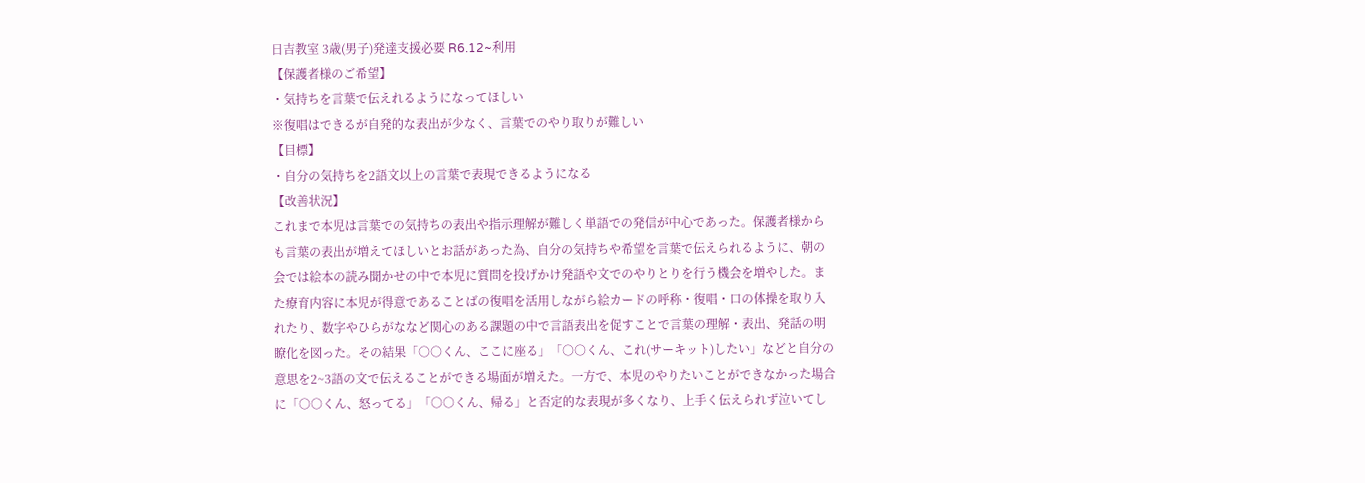日吉教室 3歳(男子)発達支援必要 R6.12~利用
【保護者様のご希望】
・気持ちを言葉で伝えれるようになってほしい
※復唱はできるが自発的な表出が少なく、言葉でのやり取りが難しい
【目標】
・自分の気持ちを2語文以上の言葉で表現できるようになる
【改善状況】
これまで本児は言葉での気持ちの表出や指示理解が難しく単語での発信が中心であった。保護者様からも言葉の表出が増えてほしいとお話があった為、自分の気持ちや希望を言葉で伝えられるように、朝の会では絵本の読み聞かせの中で本児に質問を投げかけ発語や文でのやりとりを行う機会を増やした。また療育内容に本児が得意であることばの復唱を活用しながら絵カードの呼称・復唱・口の体操を取り入れたり、数字やひらがななど関心のある課題の中で言語表出を促すことで言葉の理解・表出、発話の明瞭化を図った。その結果「○○くん、ここに座る」「○○くん、これ(サーキット)したい」などと自分の意思を2~3語の文で伝えることができる場面が増えた。一方で、本児のやりたいことができなかった場合に「○○くん、怒ってる」「○○くん、帰る」と否定的な表現が多くなり、上手く伝えられず泣いてし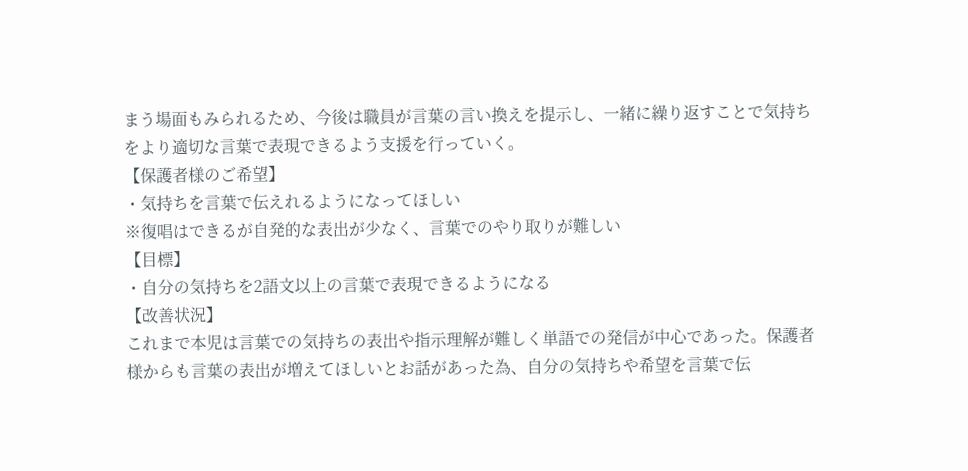まう場面もみられるため、今後は職員が言葉の言い換えを提示し、一緒に繰り返すことで気持ちをより適切な言葉で表現できるよう支援を行っていく。
【保護者様のご希望】
・気持ちを言葉で伝えれるようになってほしい
※復唱はできるが自発的な表出が少なく、言葉でのやり取りが難しい
【目標】
・自分の気持ちを2語文以上の言葉で表現できるようになる
【改善状況】
これまで本児は言葉での気持ちの表出や指示理解が難しく単語での発信が中心であった。保護者様からも言葉の表出が増えてほしいとお話があった為、自分の気持ちや希望を言葉で伝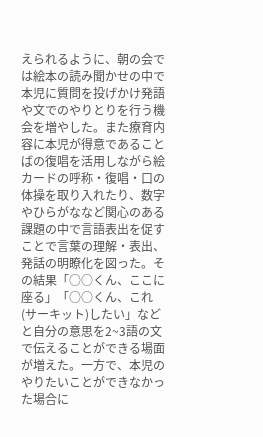えられるように、朝の会では絵本の読み聞かせの中で本児に質問を投げかけ発語や文でのやりとりを行う機会を増やした。また療育内容に本児が得意であることばの復唱を活用しながら絵カードの呼称・復唱・口の体操を取り入れたり、数字やひらがななど関心のある課題の中で言語表出を促すことで言葉の理解・表出、発話の明瞭化を図った。その結果「○○くん、ここに座る」「○○くん、これ(サーキット)したい」などと自分の意思を2~3語の文で伝えることができる場面が増えた。一方で、本児のやりたいことができなかった場合に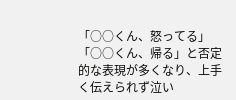「○○くん、怒ってる」「○○くん、帰る」と否定的な表現が多くなり、上手く伝えられず泣い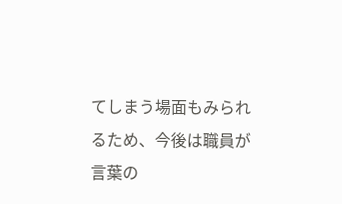てしまう場面もみられるため、今後は職員が言葉の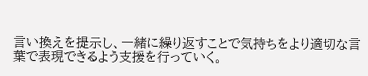言い換えを提示し、一緒に繰り返すことで気持ちをより適切な言葉で表現できるよう支援を行っていく。